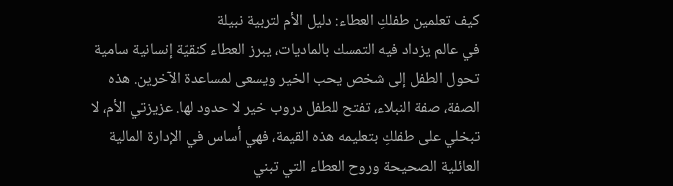كيف تعلمين طفلكِ العطاء: دليل الأم لتربية نبيلة
في عالم يزداد فيه التمسك بالماديات، يبرز العطاء كنقيّة إنسانية سامية تحول الطفل إلى شخص يحب الخير ويسعى لمساعدة الآخرين. هذه الصفة، صفة النبلاء، تفتح للطفل دروب خير لا حدود لها. عزيزتي الأم، لا تبخلي على طفلكِ بتعليمه هذه القيمة، فهي أساس في الإدارة المالية العائلية الصحيحة وروح العطاء التي تبني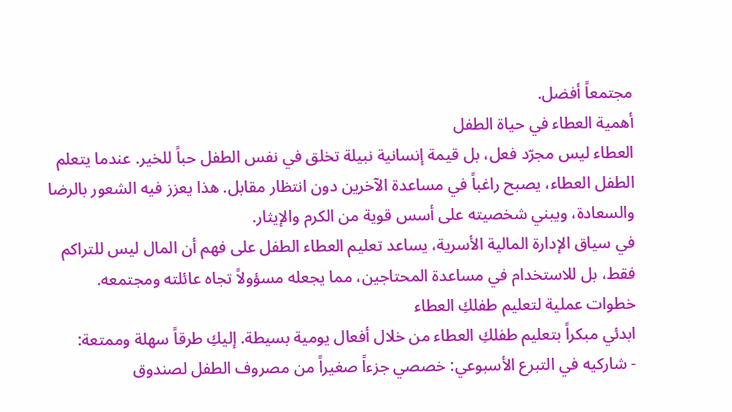مجتمعاً أفضل.
أهمية العطاء في حياة الطفل
العطاء ليس مجرّد فعل، بل قيمة إنسانية نبيلة تخلق في نفس الطفل حباً للخير. عندما يتعلم الطفل العطاء، يصبح راغباً في مساعدة الآخرين دون انتظار مقابل. هذا يعزز فيه الشعور بالرضا والسعادة، ويبني شخصيته على أسس قوية من الكرم والإيثار.
في سياق الإدارة المالية الأسرية، يساعد تعليم العطاء الطفل على فهم أن المال ليس للتراكم فقط، بل للاستخدام في مساعدة المحتاجين، مما يجعله مسؤولاً تجاه عائلته ومجتمعه.
خطوات عملية لتعليم طفلكِ العطاء
ابدئي مبكراً بتعليم طفلكِ العطاء من خلال أفعال يومية بسيطة. إليكِ طرقاً سهلة وممتعة:
- شاركيه في التبرع الأسبوعي: خصصي جزءاً صغيراً من مصروف الطفل لصندوق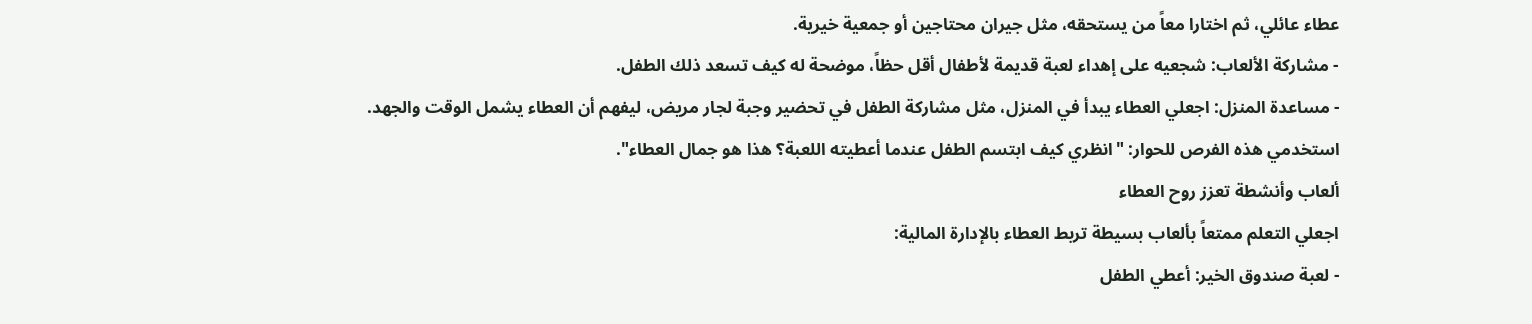عطاء عائلي، ثم اختارا معاً من يستحقه، مثل جيران محتاجين أو جمعية خيرية.
- مشاركة الألعاب: شجعيه على إهداء لعبة قديمة لأطفال أقل حظاً، موضحة له كيف تسعد ذلك الطفل.
- مساعدة المنزل: اجعلي العطاء يبدأ في المنزل، مثل مشاركة الطفل في تحضير وجبة لجار مريض، ليفهم أن العطاء يشمل الوقت والجهد.
استخدمي هذه الفرص للحوار: "انظري كيف ابتسم الطفل عندما أعطيته اللعبة؟ هذا هو جمال العطاء".
ألعاب وأنشطة تعزز روح العطاء
اجعلي التعلم ممتعاً بألعاب بسيطة تربط العطاء بالإدارة المالية:
- لعبة صندوق الخير: أعطي الطفل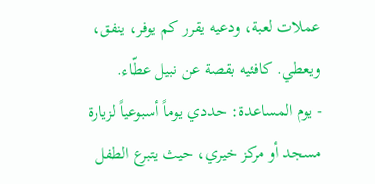عملات لعبة، ودعيه يقرر كم يوفر، ينفق، ويعطي. كافئيه بقصة عن نبيل عطّاء.
- يوم المساعدة: حددي يوماً أسبوعياً لزيارة مسجد أو مركز خيري، حيث يتبرع الطفل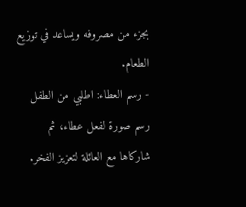بجزء من مصروفه ويساعد في توزيع الطعام.
- رسم العطاء: اطلبي من الطفل رسم صورة لفعل عطاء، ثم شاركاها مع العائلة لتعزيز الفخر.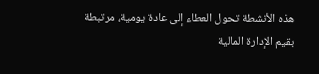هذه الأنشطة تحول العطاء إلى عادة يومية، مرتبطة بقيم الإدارة المالية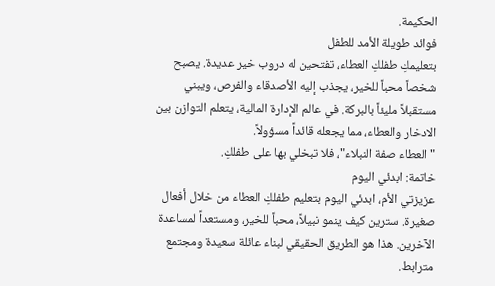الحكيمة.
فوائد طويلة الأمد للطفل
بتعليمكِ طفلكِ العطاء، تفتحين له دروب خير عديدة. يصبح شخصاً محباً للخير، يجذب إليه الأصدقاء والفرص، ويبني مستقبلاً مليئاً بالبركة. في عالم الإدارة المالية، يتعلم التوازن بين الادخار والعطاء، مما يجعله قائداً مسؤولاً.
"العطاء صفة النبلاء"، فلا تبخلي بها على طفلكِ.
خاتمة: ابدئي اليوم
عزيزتي الأم، ابدئي اليوم بتعليم طفلكِ العطاء من خلال أفعال صغيرة. سترين كيف ينمو نبيلاً، محباً للخير، ومستعداً لمساعدة الآخرين. هذا هو الطريق الحقيقي لبناء عائلة سعيدة ومجتمع مترابط.